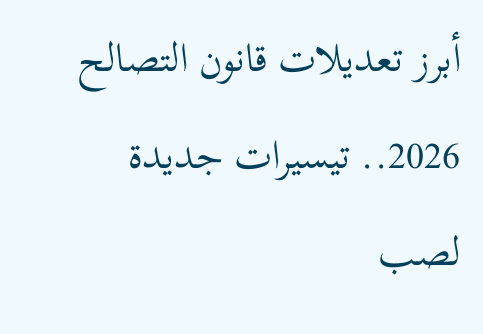أبرز تعديلات قانون التصالح 2026.. تيسيرات جديدة لصب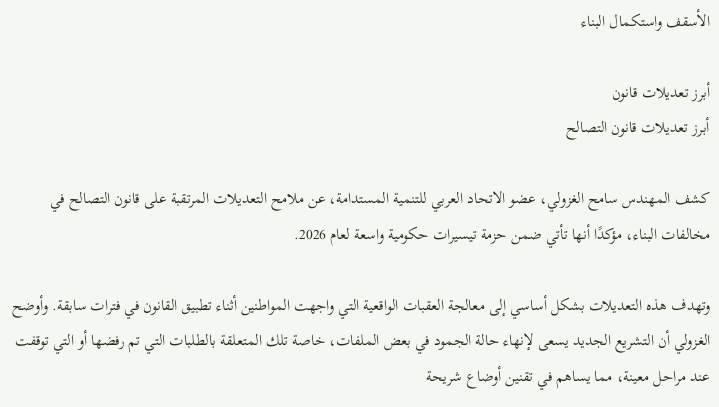الأسقف واستكمال البناء

أبرز تعديلات قانون
أبرز تعديلات قانون التصالح

كشف المهندس سامح الغزولي، عضو الاتحاد العربي للتنمية المستدامة، عن ملامح التعديلات المرتقبة على قانون التصالح في مخالفات البناء، مؤكدًا أنها تأتي ضمن حزمة تيسيرات حكومية واسعة لعام 2026.

وتهدف هذه التعديلات بشكل أساسي إلى معالجة العقبات الواقعية التي واجهت المواطنين أثناء تطبيق القانون في فترات سابقة. وأوضح الغزولي أن التشريع الجديد يسعى لإنهاء حالة الجمود في بعض الملفات، خاصة تلك المتعلقة بالطلبات التي تم رفضها أو التي توقفت عند مراحل معينة، مما يساهم في تقنين أوضاع شريحة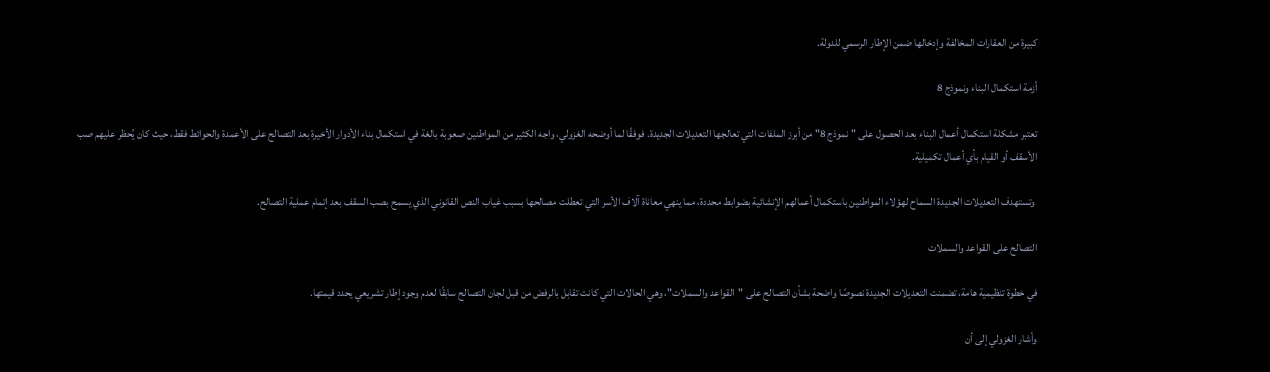كبيرة من العقارات المخالفة وإدخالها ضمن الإطار الرسمي للدولة.

أزمة استكمال البناء ونموذج 8

تعتبر مشكلة استكمال أعمال البناء بعد الحصول على "نموذج 8" من أبرز الملفات التي تعالجها التعديلات الجديدة. فوفقًا لما أوضحه الغزولي، واجه الكثير من المواطنين صعوبة بالغة في استكمال بناء الأدوار الأخيرة بعد التصالح على الأعمدة والحوائط فقط، حيث كان يُحظر عليهم صب الأسقف أو القيام بأي أعمال تكميلية.

 وتستهدف التعديلات الجديدة السماح لهؤلاء المواطنين باستكمال أعمالهم الإنشائية بضوابط محددة، مما ينهي معاناة آلاف الأسر التي تعطلت مصالحها بسبب غياب النص القانوني الذي يسمح بصب السقف بعد إتمام عملية التصالح.

التصالح على القواعد والسملات

في خطوة تنظيمية هامة، تضمنت التعديلات الجديدة نصوصًا واضحة بشأن التصالح على "القواعد والسملات"، وهي الحالات التي كانت تقابل بالرفض من قبل لجان التصالح سابقًا لعدم وجود إطار تشريعي يحدد قيمتها.

وأشار الغزولي إلى أن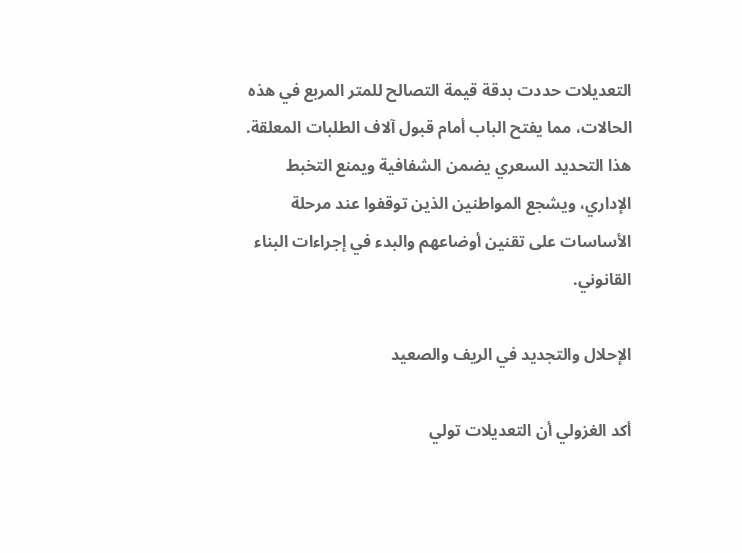التعديلات حددت بدقة قيمة التصالح للمتر المربع في هذه الحالات، مما يفتح الباب أمام قبول آلاف الطلبات المعلقة. هذا التحديد السعري يضمن الشفافية ويمنع التخبط الإداري، ويشجع المواطنين الذين توقفوا عند مرحلة الأساسات على تقنين أوضاعهم والبدء في إجراءات البناء القانوني.

الإحلال والتجديد في الريف والصعيد

أكد الغزولي أن التعديلات تولي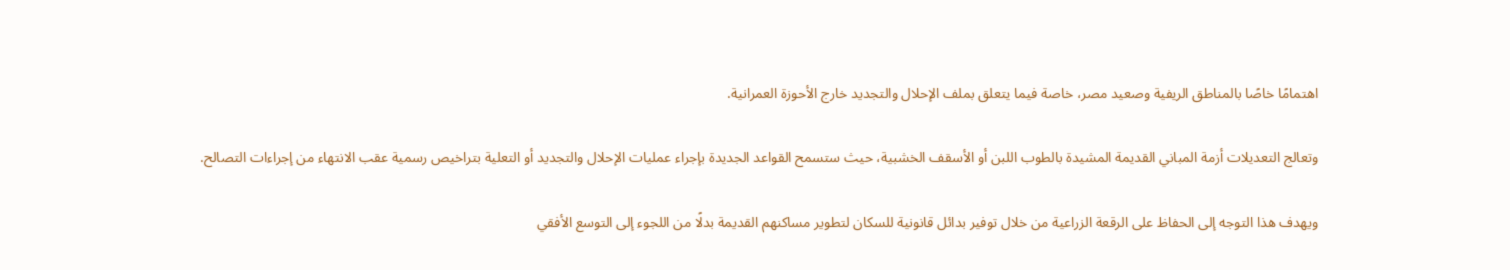اهتمامًا خاصًا بالمناطق الريفية وصعيد مصر، خاصة فيما يتعلق بملف الإحلال والتجديد خارج الأحوزة العمرانية.

وتعالج التعديلات أزمة المباني القديمة المشيدة بالطوب اللبن أو الأسقف الخشبية، حيث ستسمح القواعد الجديدة بإجراء عمليات الإحلال والتجديد أو التعلية بتراخيص رسمية عقب الانتهاء من إجراءات التصالح.

ويهدف هذا التوجه إلى الحفاظ على الرقعة الزراعية من خلال توفير بدائل قانونية للسكان لتطوير مساكنهم القديمة بدلًا من اللجوء إلى التوسع الأفقي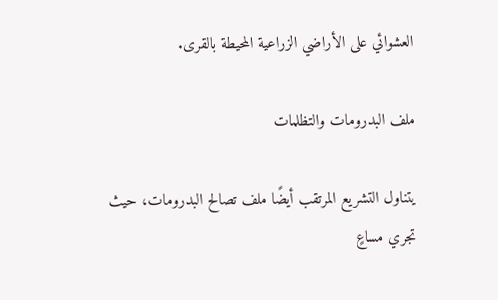العشوائي على الأراضي الزراعية المحيطة بالقرى.

ملف البدرومات والتظلمات

يتناول التشريع المرتقب أيضًا ملف تصالح البدرومات، حيث تجري مساعٍ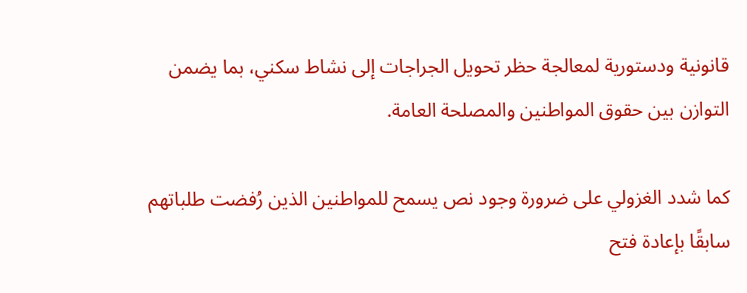قانونية ودستورية لمعالجة حظر تحويل الجراجات إلى نشاط سكني، بما يضمن التوازن بين حقوق المواطنين والمصلحة العامة.

كما شدد الغزولي على ضرورة وجود نص يسمح للمواطنين الذين رُفضت طلباتهم سابقًا بإعادة فتح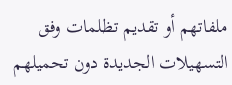ملفاتهم أو تقديم تظلمات وفق التسهيلات الجديدة دون تحميلهم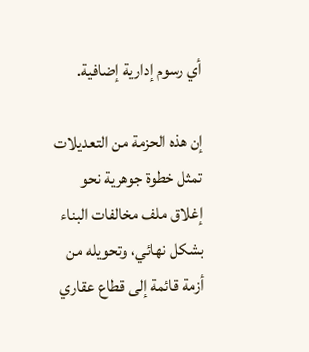أي رسوم إدارية إضافية.

إن هذه الحزمة من التعديلات تمثل خطوة جوهرية نحو إغلاق ملف مخالفات البناء بشكل نهائي، وتحويله من أزمة قائمة إلى قطاع عقاري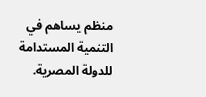منظم يساهم في التنمية المستدامة للدولة المصرية.